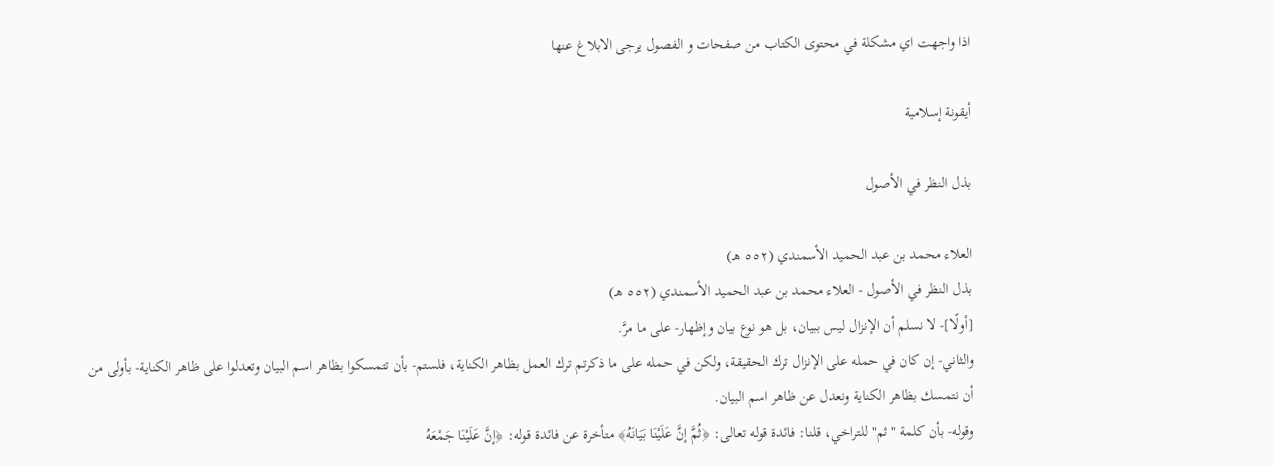اذا واجهت اي مشكلة في محتوى الكتاب من صفحات و الفصول يرجى الابلاغ عنها

أيقونة إسلامية

بذل النظر في الأصول

العلاء محمد بن عبد الحميد الأسمندي (٥٥٢ هـ)
بذل النظر في الأصول - العلاء محمد بن عبد الحميد الأسمندي (٥٥٢ هـ)
[أولًا]- لا نسلم أن الإنزال ليس ببيان، بل هو نوع بيان وإظهار- على ما مرَّ.
والثاني- إن كان في حمله على الإنزال ترك الحقيقة، ولكن في حمله على ما ذكرتم ترك العمل بظاهر الكناية، فلستم- بأن تتمسكوا بظاهر اسم البيان وتعدلوا على ظاهر الكناية- بأولى من أن نتمسك بظاهر الكناية ونعدل عن ظاهر اسم البيان.
وقوله- بأن كلمة "ثم" للتراخي، قلنا: فائدة قوله تعالى: ﴿ثُمَّ إنَّ عَلَيْنَا بَيَانَهُ﴾ متأخرة عن فائدة قوله: ﴿إنَّ عَلَيْنَا جَمْعَهُ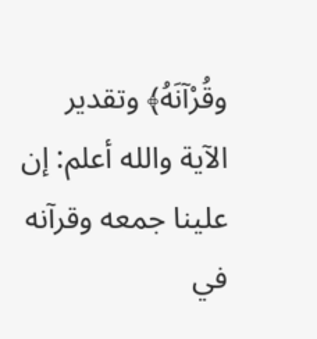وقُرْآنَهُ﴾ وتقدير الآية والله أعلم: إن علينا جمعه وقرآنه في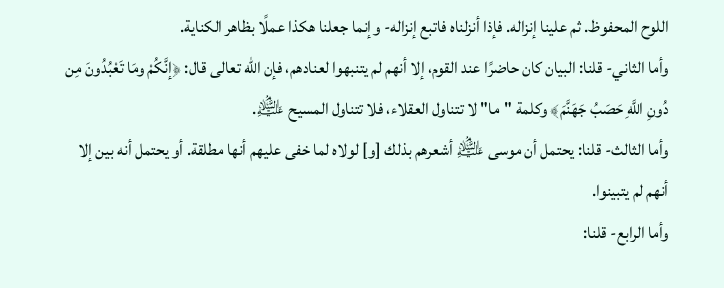اللوح المحفوظ. ثم علينا إنزاله. فإذا أنزلناه فاتبع إنزاله- وإنما جعلنا هكذا عملًا بظاهر الكناية.
وأما الثاني- قلنا: البيان كان حاضرًا عند القوم، إلا أنهم لم يتنبهوا لعنادهم، فإن الله تعالى قال: ﴿إنَّكُمْ ومَا تَعْبُدُونَ مِن دُونِ اللَّهِ حَصَبُ جَهَنَّمَ﴾ وكلمة "ما" لا تتناول العقلاء، فلا تتناول المسيح ﵇.
وأما الثالث- قلنا: يحتمل أن موسى ﵇ أشعرهم بذلك [و] لولاه لما خفى عليهم أنها مطلقة. أو يحتمل أنه بين إلا أنهم لم يتبينوا.
وأما الرابع- قلنا: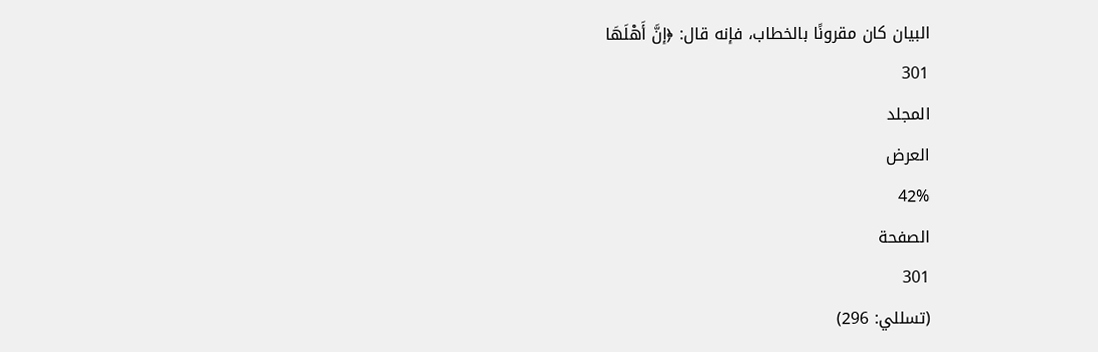البيان كان مقرونًا بالخطاب، فإنه قال: ﴿إنَّ أَهْلَهَا
301
المجلد
العرض
42%
الصفحة
301
(تسللي: 296)